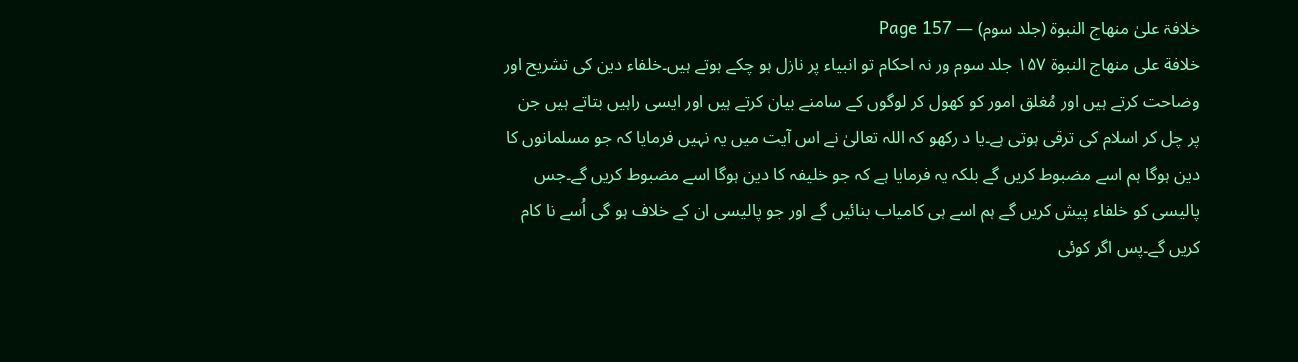خلافۃ علیٰ منھاج النبوۃ (جلد سوم) — Page 157
خلافة على منهاج النبوة ۱۵۷ جلد سوم ور نہ احکام تو انبیاء پر نازل ہو چکے ہوتے ہیں۔خلفاء دین کی تشریح اور وضاحت کرتے ہیں اور مُغلق امور کو کھول کر لوگوں کے سامنے بیان کرتے ہیں اور ایسی راہیں بتاتے ہیں جن پر چل کر اسلام کی ترقی ہوتی ہے۔یا د رکھو کہ اللہ تعالیٰ نے اس آیت میں یہ نہیں فرمایا کہ جو مسلمانوں کا دین ہوگا ہم اسے مضبوط کریں گے بلکہ یہ فرمایا ہے کہ جو خلیفہ کا دین ہوگا اسے مضبوط کریں گے۔جس پالیسی کو خلفاء پیش کریں گے ہم اسے ہی کامیاب بنائیں گے اور جو پالیسی ان کے خلاف ہو گی اُسے نا کام کریں گے۔پس اگر کوئی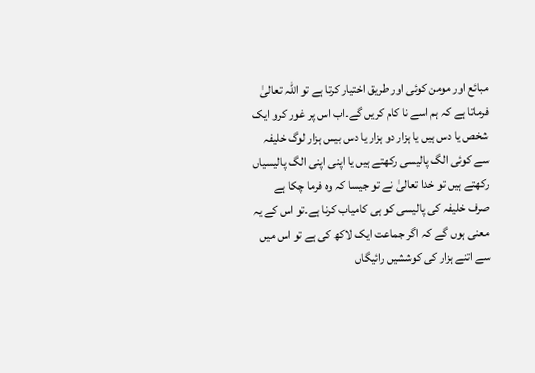مبائع اور مومن کوئی اور طریق اختیار کرتا ہے تو اللہ تعالیٰ فرماتا ہے کہ ہم اسے نا کام کریں گے۔اب اس پر غور کرو ایک شخص یا دس ہیں یا ہزار دو ہزار یا دس بیس ہزار لوگ خلیفہ سے کوئی الگ پالیسی رکھتے ہیں یا اپنی اپنی الگ پالیسیاں رکھتے ہیں تو خدا تعالیٰ نے تو جیسا کہ وہ فرما چکا ہے صرف خلیفہ کی پالیسی کو ہی کامیاب کرنا ہے۔تو اس کے یہ معنی ہوں گے کہ اگر جماعت ایک لاکھ کی ہے تو اس میں سے اتنے ہزار کی کوششیں رائیگاں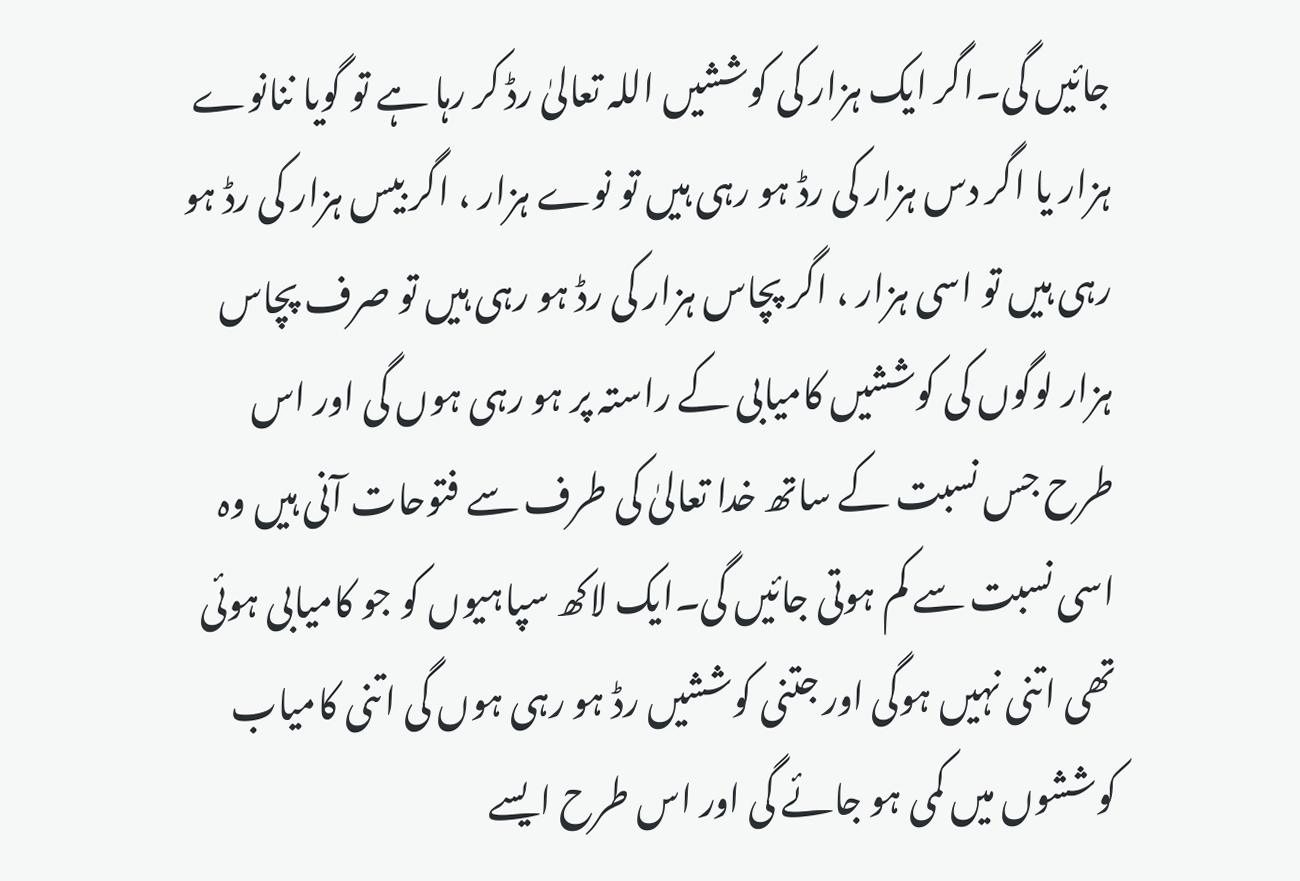جائیں گی۔اگر ایک ہزار کی کوششیں اللہ تعالیٰ رڈ کر رہا ہے تو گویا ننانوے ہزار یا اگر دس ہزار کی رڈ ہو رہی ہیں تو نوے ہزار ، اگر بیس ہزار کی رڈ ہو رہی ہیں تو اسی ہزار ، اگر پچاس ہزار کی رڈ ہو رہی ہیں تو صرف پچاس ہزار لوگوں کی کوششیں کامیابی کے راستہ پر ہو رہی ہوں گی اور اس طرح جس نسبت کے ساتھ خدا تعالیٰ کی طرف سے فتوحات آنی ہیں وہ اسی نسبت سے کم ہوتی جائیں گی۔ایک لاکھ سپاہیوں کو جو کامیابی ہوئی تھی اتنی نہیں ہوگی اور جتنی کوششیں رڈ ہو رہی ہوں گی اتنی کامیاب کوششوں میں کمی ہو جائے گی اور اس طرح ایسے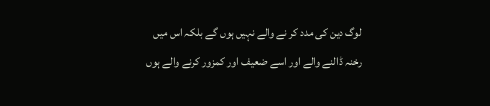لوگ دین کی مدد کر نے والے نہیں ہوں گے بلکہ اس میں رخنہ ڈالنے والے اور اسے ضعیف اور کمزور کرنے والے ہوں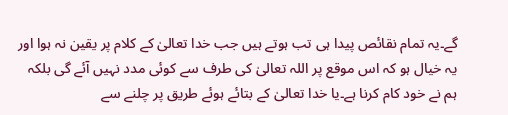گے۔یہ تمام نقائص پیدا ہی تب ہوتے ہیں جب خدا تعالیٰ کے کلام پر یقین نہ ہوا اور یہ خیال ہو کہ اس موقع پر اللہ تعالیٰ کی طرف سے کوئی مدد نہیں آئے گی بلکہ ہم نے خود کام کرنا ہے۔یا خدا تعالیٰ کے بتائے ہوئے طریق پر چلنے سے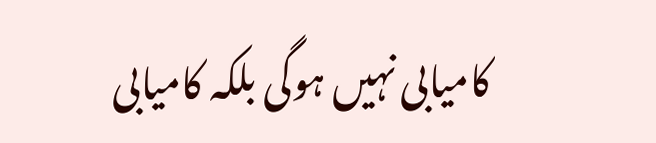کامیابی نہیں ہوگی بلکہ کامیابی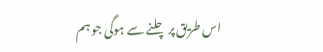اس طریق پر چلنے سے ہوگی جو ہم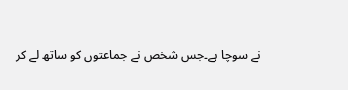نے سوچا ہے۔جس شخص نے جماعتوں کو ساتھ لے کر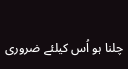چلنا ہو اُس کیلئے ضروری